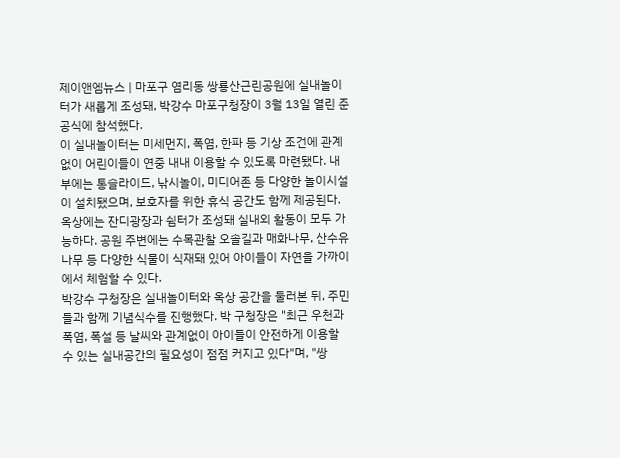제이앤엠뉴스 | 마포구 염리동 쌍룡산근린공원에 실내놀이터가 새롭게 조성돼, 박강수 마포구청장이 3월 13일 열린 준공식에 참석했다.
이 실내놀이터는 미세먼지, 폭염, 한파 등 기상 조건에 관계없이 어린이들이 연중 내내 이용할 수 있도록 마련됐다. 내부에는 통슬라이드, 낚시놀이, 미디어존 등 다양한 놀이시설이 설치됐으며, 보호자를 위한 휴식 공간도 함께 제공된다. 옥상에는 잔디광장과 쉼터가 조성돼 실내외 활동이 모두 가능하다. 공원 주변에는 수목관찰 오솔길과 매화나무, 산수유나무 등 다양한 식물이 식재돼 있어 아이들이 자연을 가까이에서 체험할 수 있다.
박강수 구청장은 실내놀이터와 옥상 공간을 둘러본 뒤, 주민들과 함께 기념식수를 진행했다. 박 구청장은 "최근 우천과 폭염, 폭설 등 날씨와 관계없이 아이들이 안전하게 이용할 수 있는 실내공간의 필요성이 점점 커지고 있다"며, "쌍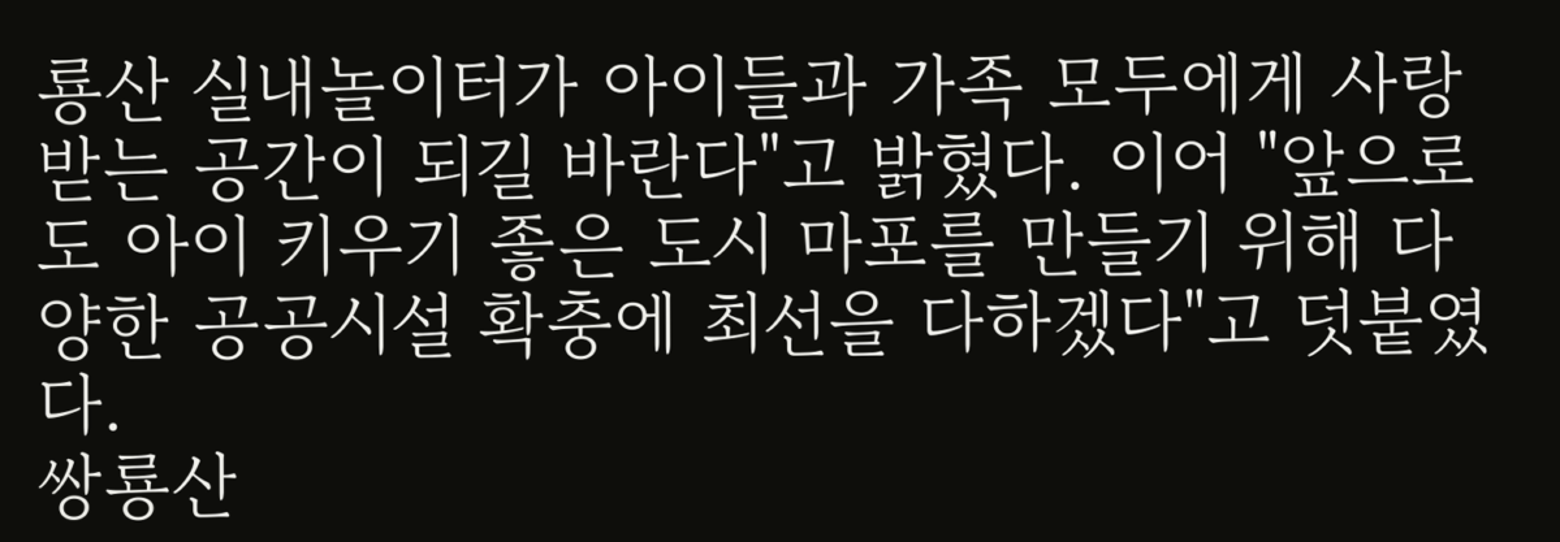룡산 실내놀이터가 아이들과 가족 모두에게 사랑받는 공간이 되길 바란다"고 밝혔다. 이어 "앞으로도 아이 키우기 좋은 도시 마포를 만들기 위해 다양한 공공시설 확충에 최선을 다하겠다"고 덧붙였다.
쌍룡산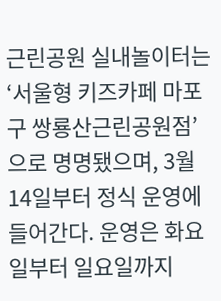근린공원 실내놀이터는 ‘서울형 키즈카페 마포구 쌍룡산근린공원점’으로 명명됐으며, 3월 14일부터 정식 운영에 들어간다. 운영은 화요일부터 일요일까지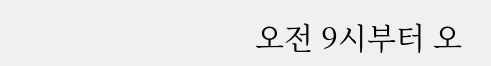오전 9시부터 오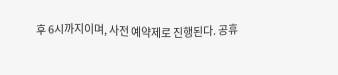후 6시까지이며, 사전 예약제로 진행된다. 공휴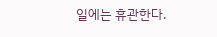일에는 휴관한다.